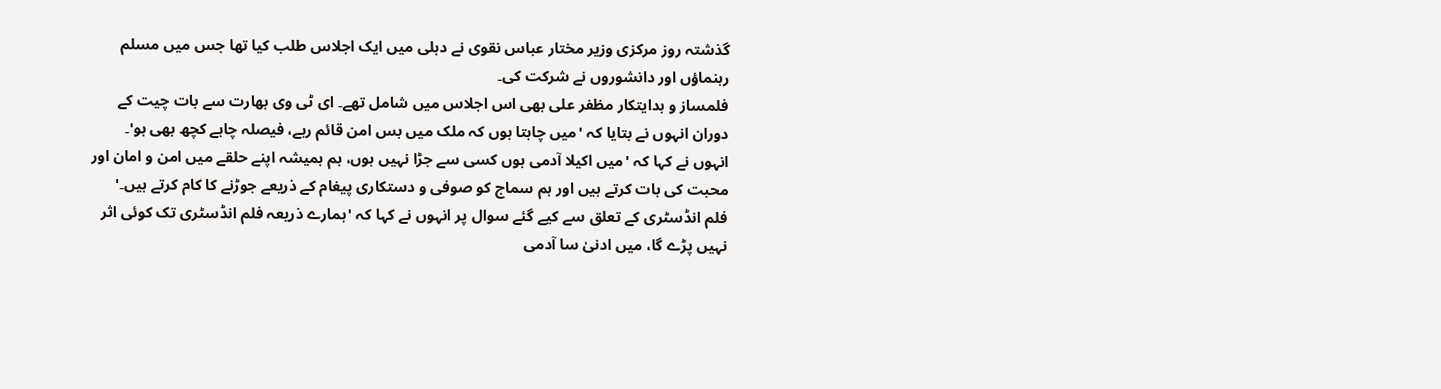گذشتہ روز مرکزی وزیر مختار عباس نقوی نے دہلی میں ایک اجلاس طلب کیا تھا جس میں مسلم رہنماؤں اور دانشوروں نے شرکت کی۔
فلمساز و ہدایتکار مظفر علی بھی اس اجلاس میں شامل تھے۔ ای ٹی وی بھارت سے بات چیت کے دوران انہوں نے بتایا کہ 'میں چاہتا ہوں کہ ملک میں بس امن قائم رہے، فیصلہ چاہے کچھ بھی ہو'۔
انہوں نے کہا کہ 'میں اکیلا آدمی ہوں کسی سے جڑا نہیں ہوں، ہم ہمیشہ اپنے حلقے میں امن و امان اور محبت کی بات کرتے ہیں اور ہم سماج کو صوفی و دستکاری پیغام کے ذریعے جوڑنے کا کام کرتے ہیں۔'
فلم انڈسٹری کے تعلق سے کیے گئے سوال پر انہوں نے کہا کہ 'ہمارے ذریعہ فلم انڈسٹری تک کوئی اثر نہیں پڑے گا، میں ادنیٰ سا آدمی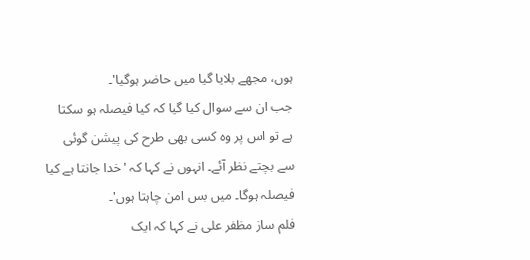ہوں، مجھے بلایا گیا میں حاضر ہوگیا'۔
جب ان سے سوال کیا گیا کہ کیا فیصلہ ہو سکتا ہے تو اس پر وہ کسی بھی طرح کی پیشن گوئی سے بچتے نظر آئے۔ انہوں نے کہا کہ 'خدا جانتا ہے کیا فیصلہ ہوگا۔ میں بس امن چاہتا ہوں'۔
فلم ساز مظفر علی نے کہا کہ ایک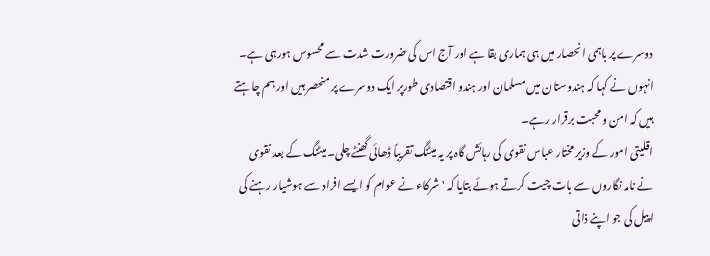دوسرے پر باہمی انحصار میں ہی ہماری بقا ہے اور آج اس کی ضرورت شدت سے محسوس ہورہی ہے۔ انہوں نے کہا کہ ہندوستان میں مسلمان اور ہندو اقتصادی طورپر ایک دوسرے پر منحصر ہیں اور ہم چاہتے ہیں کہ امن و محبت برقرار رہے۔
اقلیتی امور کے وزیر مختار عباس نقوی کی رہائش گاہ پر یہ میٹنگ تقریباً ڈھائی گھنٹے چلی۔ میٹنگ کے بعد نقوی نے نامہ نگاروں سے بات چیت کرتے ہوئے بتایا کہ 'شرکاء نے عوام کو ایسے افراد سے ہوشیار رہنے کی اپیل کی جو اپنے ذاتی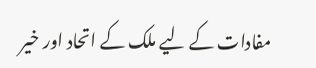مفادات کے لیے ملک کے اتحاد اور خیر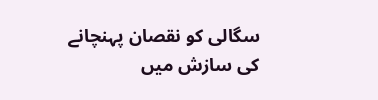سگالی کو نقصان پہنچانے کی سازش میں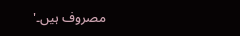مصروف ہیں۔'